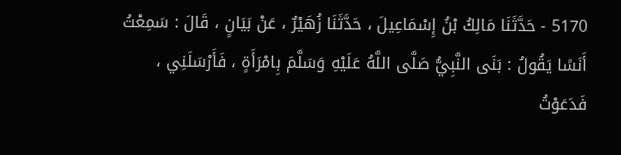5170 - حَدَّثَنَا مَالِكُ بْنُ إِسْمَاعِيلَ ، حَدَّثَنَا زُهَيْرٌ ، عَنْ بَيَانٍ ، قَالَ : سَمِعْتُ أَنَسًا يَقُولُ : بَنَى النَّبِيُّ صَلَّى اللَّهُ عَلَيْهِ وَسَلَّمَ بِامْرَأَةٍ ، فَأَرْسَلَنِي ، فَدَعَوْتُ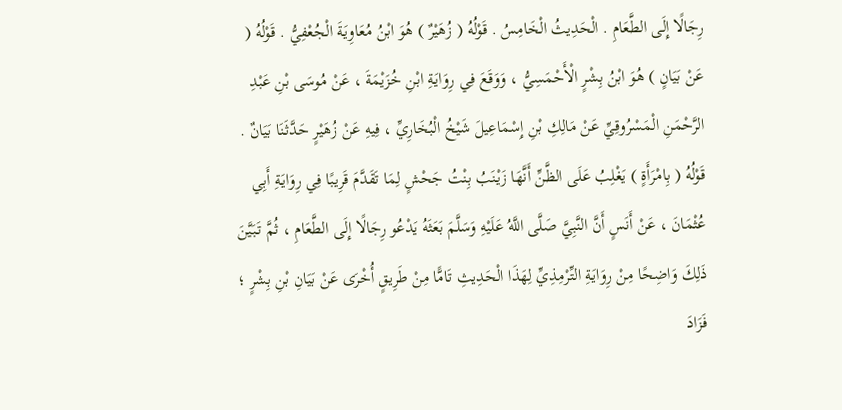رِجَالًا إِلَى الطَّعَامِ . الْحَدِيثُ الْخَامِسُ . قَوْلُهُ ( زُهَيْرٌ ) هُوَ ابْنُ مُعَاوِيَةَ الْجُعْفِيُّ . قَوْلُهُ ( عَنْ بَيَانٍ ) هُوَ ابْنُ بِشْرٍ الْأَحْمَسِيُّ ، وَوَقَعَ فِي رِوَايَةِ ابْنِ خُزَيْمَةَ ، عَنْ مُوسَى بْنِ عَبْدِ الرَّحْمَنِ الْمَسْرُوقِيِّ عَنْ مَالِكِ بْنِ إِسْمَاعِيلَ شَيْخُ الْبُخَارِيِّ ، فِيهِ عَنْ زُهَيْرٍ حَدَّثَنَا بَيَانٌ . قَوْلُهُ ( بِامْرَأَةٍ ) يَغْلِبُ عَلَى الظَّنِّ أَنَّهَا زَيْنَبُ بِنْتُ جَحْشٍ لِمَا تَقَدَّمَ قَرِيبًا فِي رِوَايَةِ أَبِي عُثْمَانَ ، عَنْ أَنَسٍ أَنَّ النَّبِيَّ صَلَّى اللَّهُ عَلَيْهِ وَسَلَّمَ بَعَثَهُ يَدْعُو رِجَالًا إِلَى الطَّعَامِ ، ثُمَّ تَبَيَّنَ ذَلِكَ وَاضِحًا مِنْ رِوَايَةِ التِّرْمِذِيِّ لِهَذَا الْحَدِيثِ تَامًّا مِنْ طَرِيقٍ أُخْرَى عَنْ بَيَانِ بْنِ بِشْرٍ ؛ فَزَادَ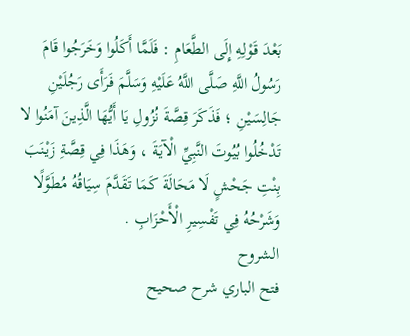بَعْدَ قَوْلِهِ إِلَى الطَّعَامِ : فَلَمَّا أَكَلُوا وَخَرَجُوا قَامَ رَسُولُ اللَّهِ صَلَّى اللَّهُ عَلَيْهِ وَسَلَّمَ فَرَأَى رَجُلَيْنِ جَالِسَيْنِ ؛ فَذَكَرَ قِصَّةَ نُزُولِ يَا أَيُّهَا الَّذِينَ آمَنُوا لا تَدْخُلُوا بُيُوتَ النَّبِيِّ الْآيَةَ ، وَهَذَا فِي قِصَّةِ زَيْنَبَ بِنْتِ جَحْشٍ لَا مَحَالَةَ كَمَا تَقَدَّمَ سِيَاقُهُ مُطَوَّلًا وَشَرْحُهُ فِي تَفْسِيرِ الْأَحْزَابِ .
الشروح
فتح الباري شرح صحيح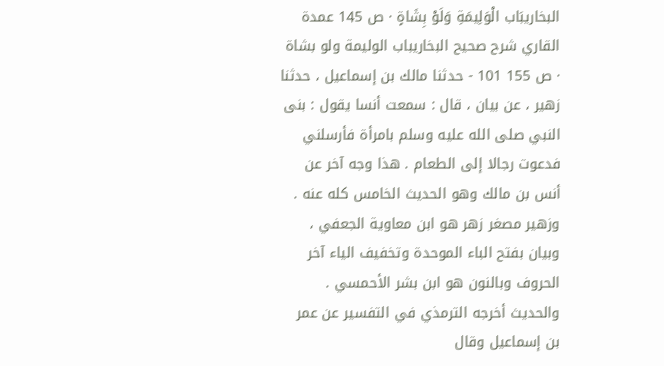البخاريبَاب الْوَلِيمَةِ وَلَوْ بِشَاةٍ · ص 145 عمدة القاري شرح صحيح البخاريباب الوليمة ولو بشاة · ص 155 101 - حدثنا مالك بن إسماعيل ، حدثنا زهير ، عن بيان ، قال : سمعت أنسا يقول : بنى النبي صلى الله عليه وسلم بامرأة فأرسلني فدعوت رجالا إلى الطعام . هذا وجه آخر عن أنس بن مالك وهو الحديث الخامس كله عنه . وزهير مصغر زهر هو ابن معاوية الجعفي ، وبيان بفتح الباء الموحدة وتخفيف الياء آخر الحروف وبالنون هو ابن بشر الأحمسي . والحديث أخرجه الترمذي في التفسير عن عمر بن إسماعيل وقال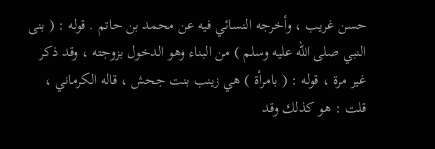حسن غريب ، وأخرجه النسائي فيه عن محمد بن حاتم . قوله : ( بنى النبي صلى الله عليه وسلم ) من البناء وهو الدخول بزوجته ، وقد ذكر غير مرة ، قوله : ( بامرأة ) هي زينب بنت جحش ، قاله الكرماني ، قلت : هو كذلك وقد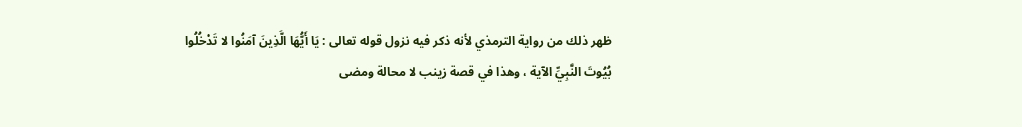ظهر ذلك من رواية الترمذي لأنه ذكر فيه نزول قوله تعالى : يَا أَيُّهَا الَّذِينَ آمَنُوا لا تَدْخُلُوا بُيُوتَ النَّبِيِّ الآية ، وهذا في قصة زينب لا محالة ومضى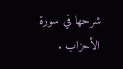شرحها في سورة الأحزاب .